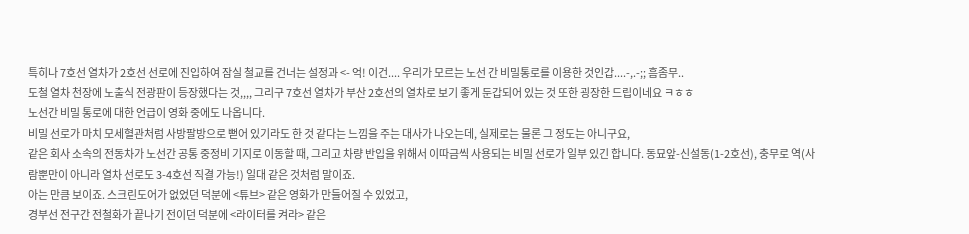특히나 7호선 열차가 2호선 선로에 진입하여 잠실 철교를 건너는 설정과 <- 억! 이건.... 우리가 모르는 노선 간 비밀통로를 이용한 것인갑....-,.-;; 흠좀무..
도철 열차 천장에 노출식 전광판이 등장했다는 것,,,, 그리구 7호선 열차가 부산 2호선의 열차로 보기 좋게 둔갑되어 있는 것 또한 굉장한 드립이네요 ㅋㅎㅎ
노선간 비밀 통로에 대한 언급이 영화 중에도 나옵니다.
비밀 선로가 마치 모세혈관처럼 사방팔방으로 뻗어 있기라도 한 것 같다는 느낌을 주는 대사가 나오는데, 실제로는 물론 그 정도는 아니구요,
같은 회사 소속의 전동차가 노선간 공통 중정비 기지로 이동할 때, 그리고 차량 반입을 위해서 이따금씩 사용되는 비밀 선로가 일부 있긴 합니다. 동묘앞-신설동(1-2호선), 충무로 역(사람뿐만이 아니라 열차 선로도 3-4호선 직결 가능!) 일대 같은 것처럼 말이죠.
아는 만큼 보이죠. 스크린도어가 없었던 덕분에 <튜브> 같은 영화가 만들어질 수 있었고,
경부선 전구간 전철화가 끝나기 전이던 덕분에 <라이터를 켜라> 같은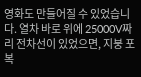영화도 만들어질 수 있었습니다. 열차 바로 위에 25000V짜리 전차선이 있었으면, 지붕 포복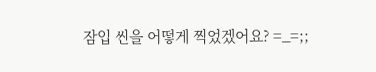잠입 씬을 어떻게 찍었겠어요? =_=;;